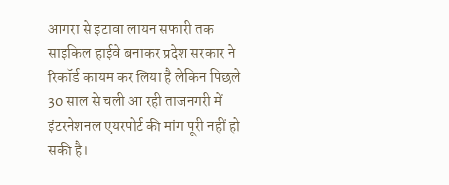आगरा से इटावा लायन सफारी तक साइकिल हाईवे बनाकर प्रदेश सरकार ने रिकॉर्ड कायम कर लिया है लेकिन पिछले 30 साल से चली आ रही ताजनगरी में इंटरनेशनल एयरपोर्ट की मांग पूरी नहीं हो सकी है।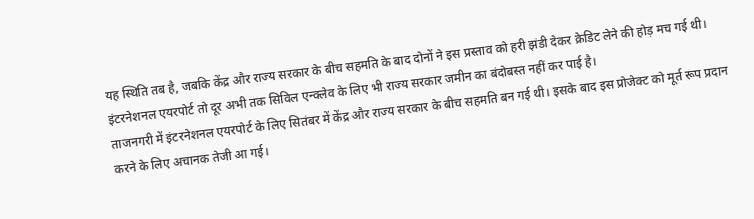यह स्थिति तब है, जबकि केंद्र और राज्य सरकार के बीच सहमति के बाद दोनों ने इस प्रस्ताव को हरी झंडी देकर क्रेडिट लेने की होड़ मच गई थी। इंटरनेशनल एयरपोर्ट तो दूर अभी तक सिविल एन्क्लेव के लिए भी राज्य सरकार जमीन का बंदोबस्त नहीं कर पाई है।
ताजनगरी में इंटरनेशनल एयरपोर्ट के लिए सितंबर में केंद्र और राज्य सरकार के बीच सहमति बन गई थी। इसके बाद इस प्रोजेक्ट को मूर्त रूप प्रदान करने के लिए अचानक तेजी आ गई।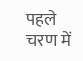पहले चरण में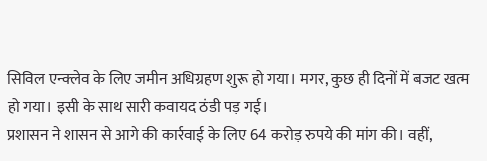सिविल एन्क्लेव के लिए जमीन अधिग्रहण शुरू हो गया। मगर, कुछ ही दिनों में बजट खत्म हो गया। इसी के साथ सारी कवायद ठंडी पड़ गई।
प्रशासन ने शासन से आगे की कार्रवाई के लिए 64 करोड़ रुपये की मांग की। वहीं,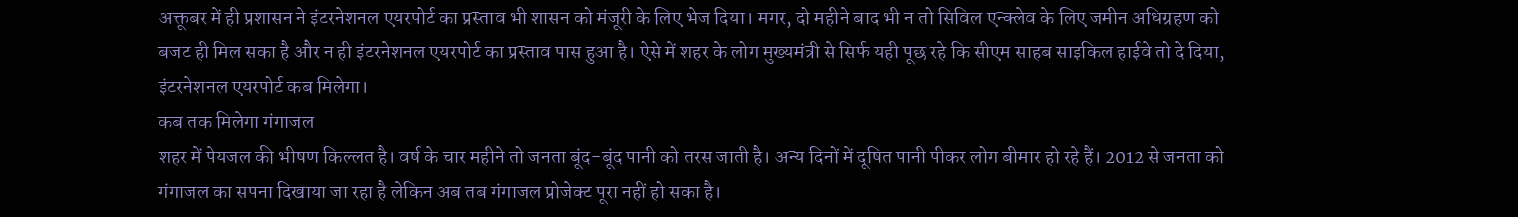अक्तूबर में ही प्रशासन ने इंटरनेशनल एयरपोर्ट का प्रस्ताव भी शासन को मंजूरी के लिए भेज दिया। मगर, दो महीने बाद भी न तो सिविल एन्क्लेव के लिए जमीन अधिग्रहण को बजट ही मिल सका है और न ही इंटरनेशनल एयरपोर्ट का प्रस्ताव पास हुआ है। ऐसे में शहर के लोग मुख्यमंत्री से सिर्फ यही पूछ रहे कि सीएम साहब साइकिल हाईवे तो दे दिया, इंटरनेशनल एयरपोर्ट कब मिलेगा।
कब तक मिलेगा गंगाजल
शहर में पेयजल की भीषण किल्लत है। वर्ष के चार महीने तो जनता बूंद-बूंद पानी को तरस जाती है। अन्य दिनों में दूषित पानी पीकर लोग बीमार हो रहे हैं। 2012 से जनता को गंगाजल का सपना दिखाया जा रहा है लेकिन अब तब गंगाजल प्रोजेक्ट पूरा नहीं हो सका है।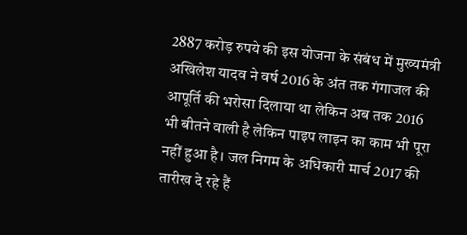2887 करोड़ रुपये की इस योजना के संबंध में मुख्यमंत्री अखिलेश यादव ने वर्ष 2016 के अंत तक गंगाजल की आपूर्ति की भरोसा दिलाया था लेकिन अब तक 2016 भी बीतने वाली है लेकिन पाइप लाइन का काम भी पूरा नहीं हुआ है। जल निगम के अधिकारी मार्च 2017 की तारीख दे रहे हैं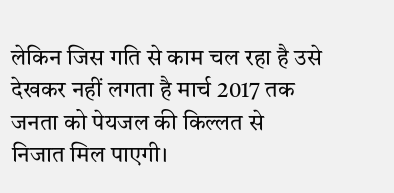लेकिन जिस गति से काम चल रहा है उसे देखकर नहीं लगता है मार्च 2017 तक जनता को पेयजल की किल्लत से निजात मिल पाएगी।